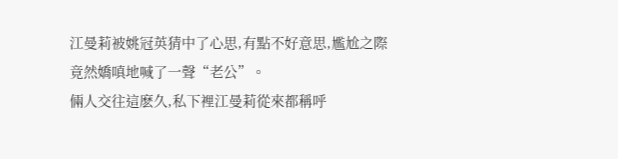江曼莉被姚冠英猜中了心思,有點不好意思,尷尬之際竟然嬌嗔地喊了一聲“老公”。
倆人交往這麽久,私下裡江曼莉從來都稱呼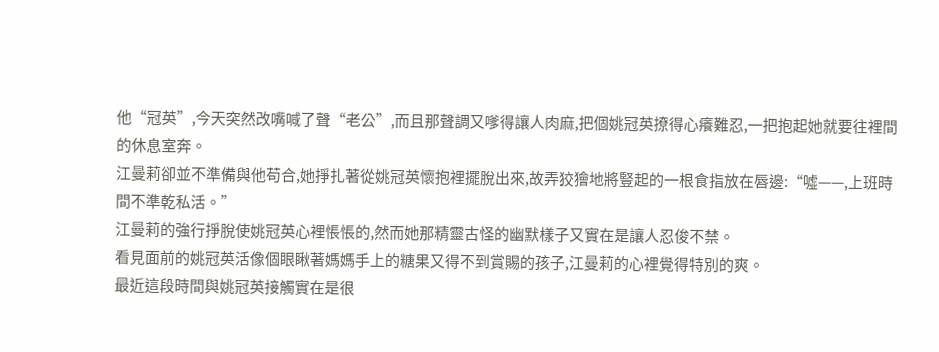他“冠英”,今天突然改嘴喊了聲“老公”,而且那聲調又嗲得讓人肉麻,把個姚冠英撩得心癢難忍,一把抱起她就要往裡間的休息室奔。
江曼莉卻並不準備與他苟合,她掙扎著從姚冠英懷抱裡擺脫出來,故弄狡獪地將豎起的一根食指放在唇邊:“噓——,上班時間不準乾私活。”
江曼莉的強行掙脫使姚冠英心裡悵悵的,然而她那精靈古怪的幽默樣子又實在是讓人忍俊不禁。
看見面前的姚冠英活像個眼瞅著媽媽手上的糖果又得不到賞賜的孩子,江曼莉的心裡覺得特別的爽。
最近這段時間與姚冠英接觸實在是很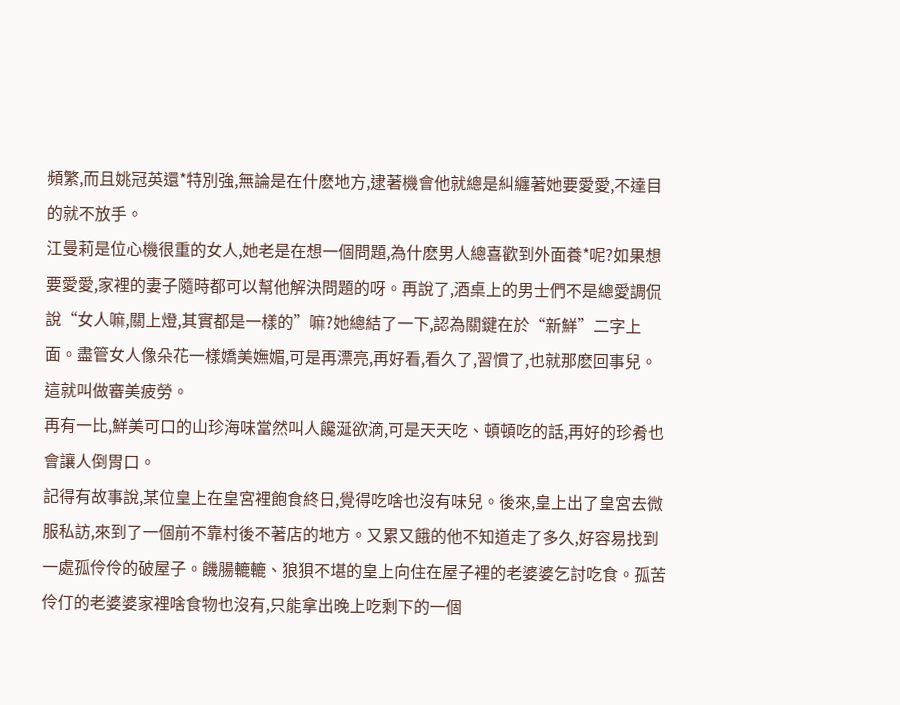頻繁,而且姚冠英還*特別強,無論是在什麽地方,逮著機會他就總是糾纏著她要愛愛,不達目的就不放手。
江曼莉是位心機很重的女人,她老是在想一個問題,為什麽男人總喜歡到外面養*呢?如果想要愛愛,家裡的妻子隨時都可以幫他解決問題的呀。再說了,酒桌上的男士們不是總愛調侃說“女人嘛,關上燈,其實都是一樣的”嘛?她總結了一下,認為關鍵在於“新鮮”二字上面。盡管女人像朵花一樣嬌美嫵媚,可是再漂亮,再好看,看久了,習慣了,也就那麽回事兒。這就叫做審美疲勞。
再有一比,鮮美可口的山珍海味當然叫人饞涎欲滴,可是天天吃、頓頓吃的話,再好的珍肴也會讓人倒胃口。
記得有故事說,某位皇上在皇宮裡飽食終日,覺得吃啥也沒有味兒。後來,皇上出了皇宮去微服私訪,來到了一個前不靠村後不著店的地方。又累又餓的他不知道走了多久,好容易找到一處孤伶伶的破屋子。饑腸轆轆、狼狽不堪的皇上向住在屋子裡的老婆婆乞討吃食。孤苦伶仃的老婆婆家裡啥食物也沒有,只能拿出晚上吃剩下的一個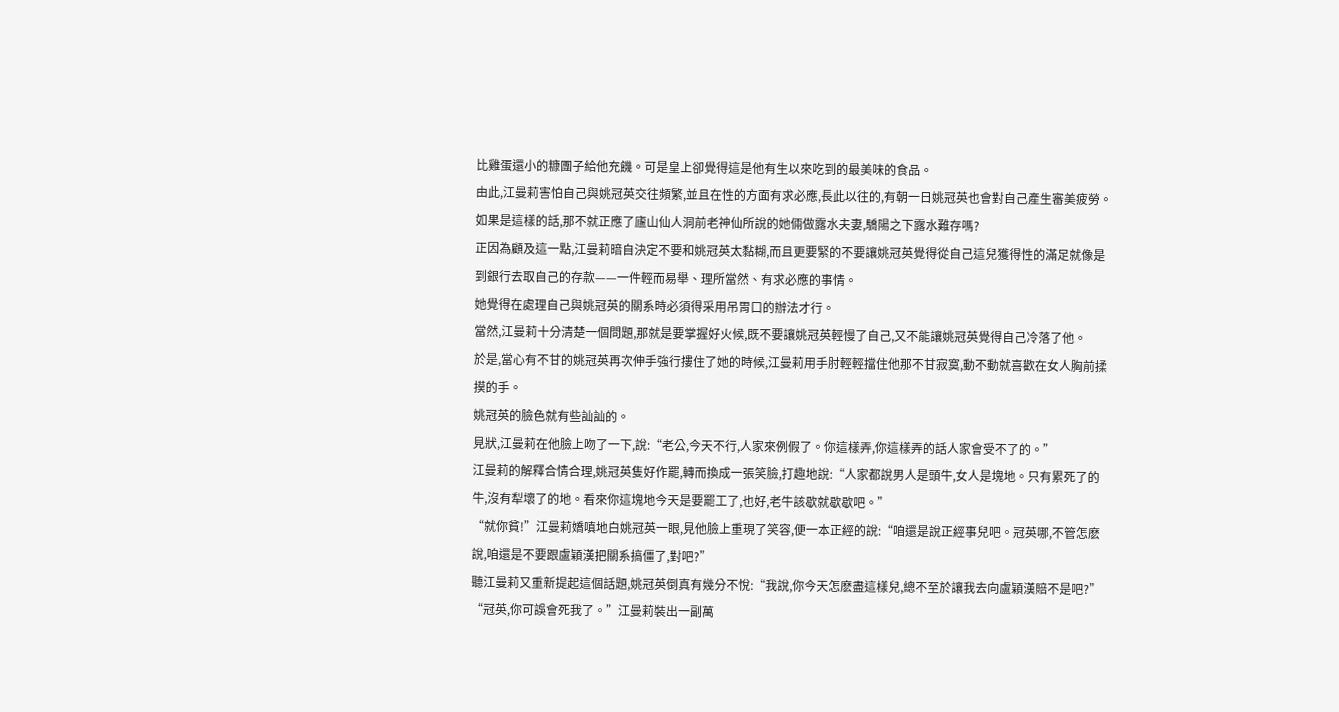比雞蛋還小的糠團子給他充饑。可是皇上卻覺得這是他有生以來吃到的最美味的食品。
由此,江曼莉害怕自己與姚冠英交往頻繁,並且在性的方面有求必應,長此以往的,有朝一日姚冠英也會對自己產生審美疲勞。如果是這樣的話,那不就正應了廬山仙人洞前老神仙所說的她倆做露水夫妻,驕陽之下露水難存嗎?
正因為顧及這一點,江曼莉暗自決定不要和姚冠英太黏糊,而且更要緊的不要讓姚冠英覺得從自己這兒獲得性的滿足就像是到銀行去取自己的存款——一件輕而易舉、理所當然、有求必應的事情。
她覺得在處理自己與姚冠英的關系時必須得采用吊胃口的辦法才行。
當然,江曼莉十分清楚一個問題,那就是要掌握好火候,既不要讓姚冠英輕慢了自己,又不能讓姚冠英覺得自己冷落了他。
於是,當心有不甘的姚冠英再次伸手強行摟住了她的時候,江曼莉用手肘輕輕擋住他那不甘寂寞,動不動就喜歡在女人胸前揉摸的手。
姚冠英的臉色就有些訕訕的。
見狀,江曼莉在他臉上吻了一下,說:“老公,今天不行,人家來例假了。你這樣弄,你這樣弄的話人家會受不了的。”
江曼莉的解釋合情合理,姚冠英隻好作罷,轉而換成一張笑臉,打趣地說:“人家都說男人是頭牛,女人是塊地。只有累死了的牛,沒有犁壞了的地。看來你這塊地今天是要罷工了,也好,老牛該歇就歇歇吧。”
“就你貧!”江曼莉嬌嗔地白姚冠英一眼,見他臉上重現了笑容,便一本正經的說:“咱還是說正經事兒吧。冠英哪,不管怎麽說,咱還是不要跟盧穎漢把關系搞僵了,對吧?”
聽江曼莉又重新提起這個話題,姚冠英倒真有幾分不悅:“我說,你今天怎麽盡這樣兒,總不至於讓我去向盧穎漢賠不是吧?”
“冠英,你可誤會死我了。”江曼莉裝出一副萬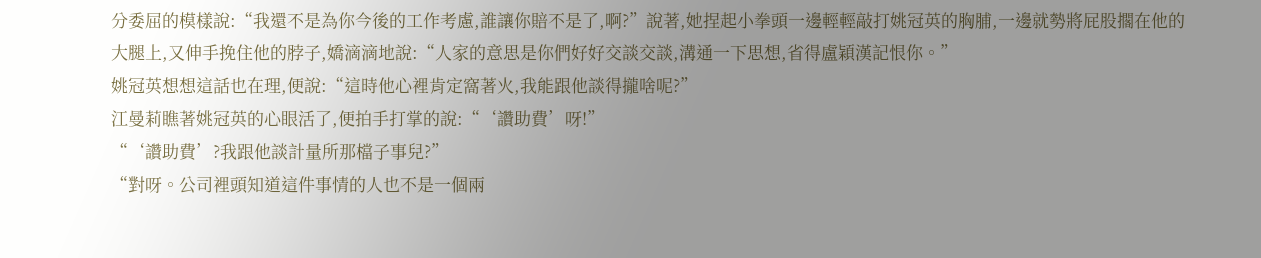分委屈的模樣說:“我還不是為你今後的工作考慮,誰讓你賠不是了,啊?”說著,她捏起小拳頭一邊輕輕敲打姚冠英的胸脯,一邊就勢將屁股擱在他的大腿上,又伸手挽住他的脖子,嬌滴滴地說:“人家的意思是你們好好交談交談,溝通一下思想,省得盧穎漢記恨你。”
姚冠英想想這話也在理,便說:“這時他心裡肯定窩著火,我能跟他談得攏啥呢?”
江曼莉瞧著姚冠英的心眼活了,便拍手打掌的說:“‘讚助費’呀!”
“‘讚助費’?我跟他談計量所那檔子事兒?”
“對呀。公司裡頭知道這件事情的人也不是一個兩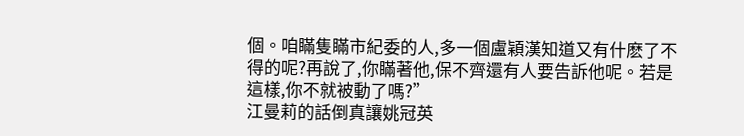個。咱瞞隻瞞市紀委的人,多一個盧穎漢知道又有什麽了不得的呢?再說了,你瞞著他,保不齊還有人要告訴他呢。若是這樣,你不就被動了嗎?”
江曼莉的話倒真讓姚冠英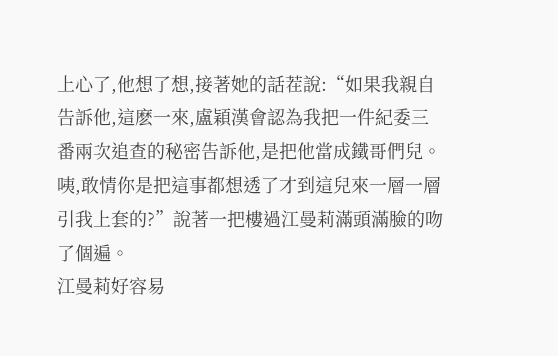上心了,他想了想,接著她的話茬說:“如果我親自告訴他,這麽一來,盧穎漢會認為我把一件紀委三番兩次追查的秘密告訴他,是把他當成鐵哥們兒。咦,敢情你是把這事都想透了才到這兒來一層一層引我上套的?”說著一把樓過江曼莉滿頭滿臉的吻了個遍。
江曼莉好容易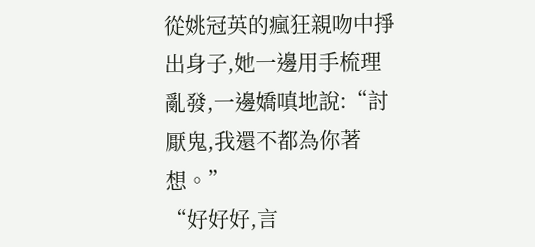從姚冠英的瘋狂親吻中掙出身子,她一邊用手梳理亂發,一邊嬌嗔地說:“討厭鬼,我還不都為你著想。”
“好好好,言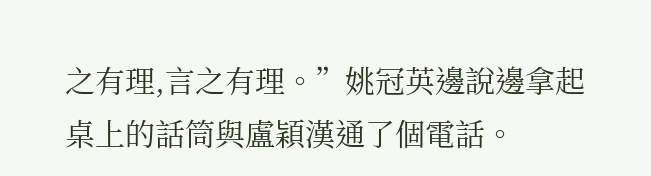之有理,言之有理。”姚冠英邊說邊拿起桌上的話筒與盧穎漢通了個電話。